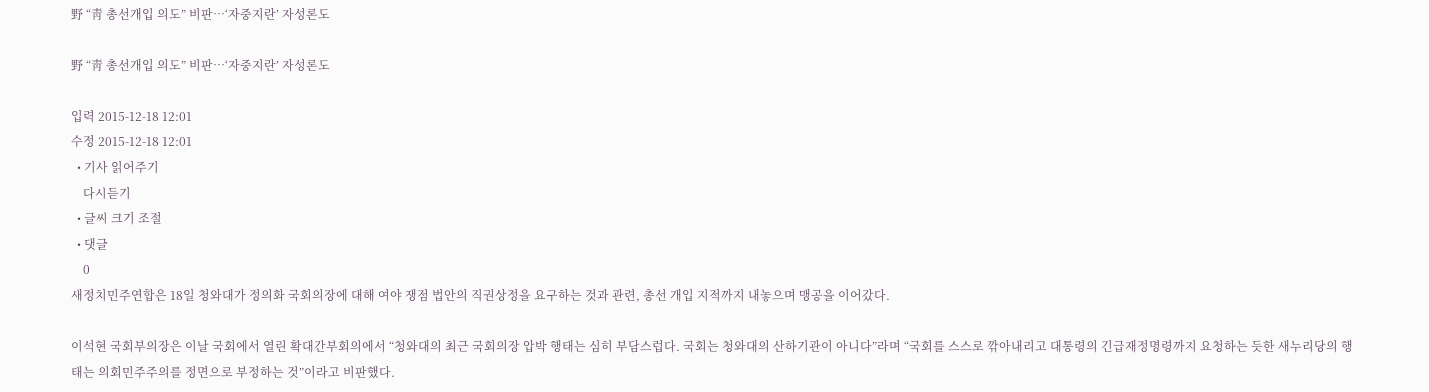野 “靑 총선개입 의도” 비판…‘자중지란’ 자성론도

野 “靑 총선개입 의도” 비판…‘자중지란’ 자성론도

입력 2015-12-18 12:01
수정 2015-12-18 12:01
  • 기사 읽어주기
    다시듣기
  • 글씨 크기 조절
  • 댓글
    0
새정치민주연합은 18일 청와대가 정의화 국회의장에 대해 여야 쟁점 법안의 직권상정을 요구하는 것과 관련, 총선 개입 지적까지 내놓으며 맹공을 이어갔다.

이석현 국회부의장은 이날 국회에서 열린 확대간부회의에서 “청와대의 최근 국회의장 압박 행태는 심히 부담스럽다. 국회는 청와대의 산하기관이 아니다”라며 “국회를 스스로 깎아내리고 대통령의 긴급재정명령까지 요청하는 듯한 새누리당의 행태는 의회민주주의를 정면으로 부정하는 것”이라고 비판했다.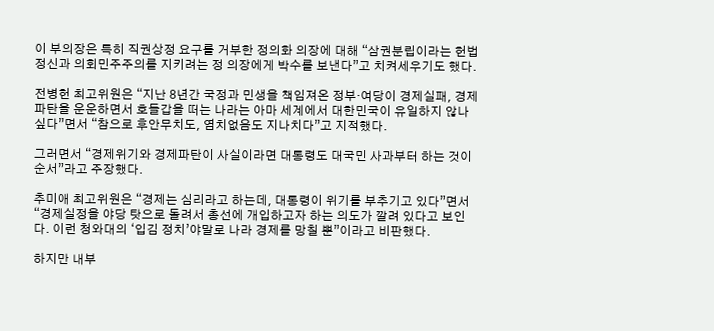이 부의장은 특히 직권상정 요구를 거부한 정의화 의장에 대해 “삼권분립이라는 헌법정신과 의회민주주의를 지키려는 정 의장에게 박수를 보낸다”고 치켜세우기도 했다.

전병헌 최고위원은 “지난 8년간 국정과 민생을 책임져온 정부·여당이 경제실패, 경제파탄을 운운하면서 호들갑을 떠는 나라는 아마 세계에서 대한민국이 유일하지 않나 싶다”면서 “참으로 후안무치도, 염치없음도 지나치다”고 지적했다.

그러면서 “경제위기와 경제파탄이 사실이라면 대통령도 대국민 사과부터 하는 것이 순서”라고 주장했다.

추미애 최고위원은 “경제는 심리라고 하는데, 대통령이 위기를 부추기고 있다”면서 “경제실정을 야당 탓으로 돌려서 총선에 개입하고자 하는 의도가 깔려 있다고 보인다. 이런 청와대의 ‘입김 정치’야말로 나라 경제를 망칠 뿐”이라고 비판했다.

하지만 내부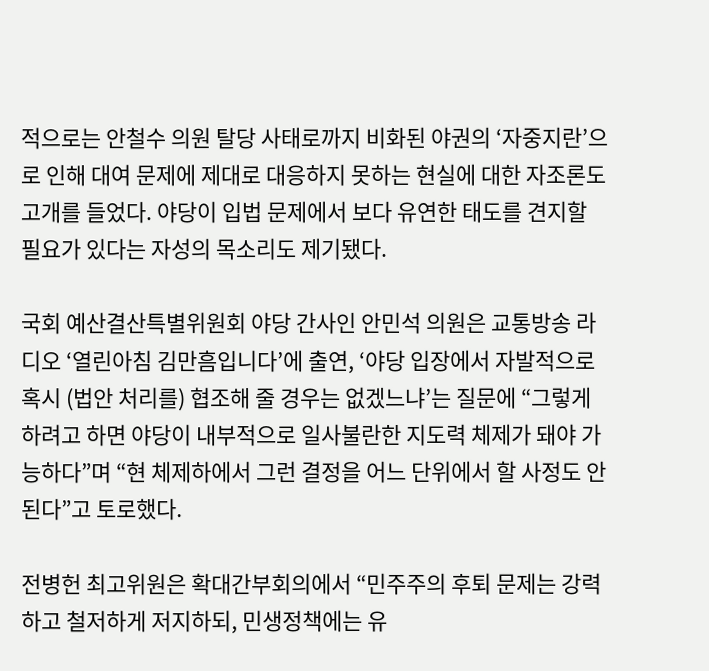적으로는 안철수 의원 탈당 사태로까지 비화된 야권의 ‘자중지란’으로 인해 대여 문제에 제대로 대응하지 못하는 현실에 대한 자조론도 고개를 들었다. 야당이 입법 문제에서 보다 유연한 태도를 견지할 필요가 있다는 자성의 목소리도 제기됐다.

국회 예산결산특별위원회 야당 간사인 안민석 의원은 교통방송 라디오 ‘열린아침 김만흠입니다’에 출연, ‘야당 입장에서 자발적으로 혹시 (법안 처리를) 협조해 줄 경우는 없겠느냐’는 질문에 “그렇게 하려고 하면 야당이 내부적으로 일사불란한 지도력 체제가 돼야 가능하다”며 “현 체제하에서 그런 결정을 어느 단위에서 할 사정도 안된다”고 토로했다.

전병헌 최고위원은 확대간부회의에서 “민주주의 후퇴 문제는 강력하고 철저하게 저지하되, 민생정책에는 유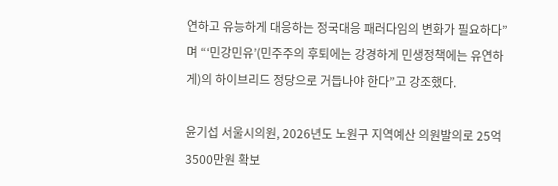연하고 유능하게 대응하는 정국대응 패러다임의 변화가 필요하다”며 “‘민강민유’(민주주의 후퇴에는 강경하게 민생정책에는 유연하게)의 하이브리드 정당으로 거듭나야 한다”고 강조했다.

윤기섭 서울시의원, 2026년도 노원구 지역예산 의원발의로 25억 3500만원 확보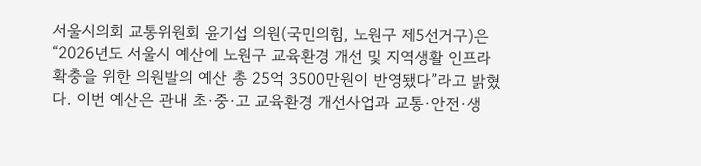서울시의회 교통위원회 윤기섭 의원(국민의힘, 노원구 제5선거구)은 “2026년도 서울시 예산에 노원구 교육환경 개선 및 지역생활 인프라 확충을 위한 의원발의 예산 총 25억 3500만원이 반영됐다”라고 밝혔다. 이번 예산은 관내 초·중·고 교육환경 개선사업과 교통·안전·생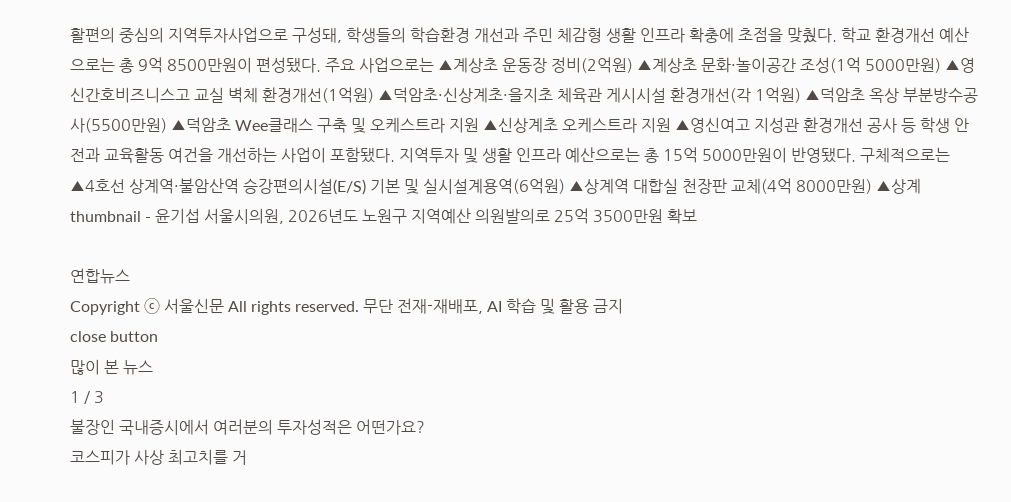활편의 중심의 지역투자사업으로 구성돼, 학생들의 학습환경 개선과 주민 체감형 생활 인프라 확충에 초점을 맞췄다. 학교 환경개선 예산으로는 총 9억 8500만원이 편성됐다. 주요 사업으로는 ▲계상초 운동장 정비(2억원) ▲계상초 문화·놀이공간 조성(1억 5000만원) ▲영신간호비즈니스고 교실 벽체 환경개선(1억원) ▲덕암초·신상계초·을지초 체육관 게시시설 환경개선(각 1억원) ▲덕암초 옥상 부분방수공사(5500만원) ▲덕암초 Wee클래스 구축 및 오케스트라 지원 ▲신상계초 오케스트라 지원 ▲영신여고 지성관 환경개선 공사 등 학생 안전과 교육활동 여건을 개선하는 사업이 포함됐다. 지역투자 및 생활 인프라 예산으로는 총 15억 5000만원이 반영됐다. 구체적으로는 ▲4호선 상계역·불암산역 승강편의시설(E/S) 기본 및 실시설계용역(6억원) ▲상계역 대합실 천장판 교체(4억 8000만원) ▲상계
thumbnail - 윤기섭 서울시의원, 2026년도 노원구 지역예산 의원발의로 25억 3500만원 확보

연합뉴스
Copyright ⓒ 서울신문 All rights reserved. 무단 전재-재배포, AI 학습 및 활용 금지
close button
많이 본 뉴스
1 / 3
불장인 국내증시에서 여러분의 투자성적은 어떤가요?
코스피가 사상 최고치를 거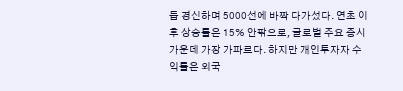듭 경신하며 5000선에 바짝 다가섰다. 연초 이후 상승률은 15% 안팎으로, 글로벌 주요 증시 가운데 가장 가파르다. 하지만 개인투자자 수익률은 외국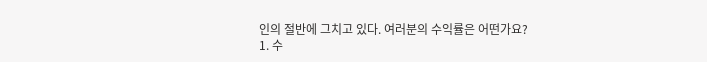인의 절반에 그치고 있다. 여러분의 수익률은 어떤가요?
1. 수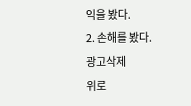익을 봤다.
2. 손해를 봤다.
광고삭제
위로